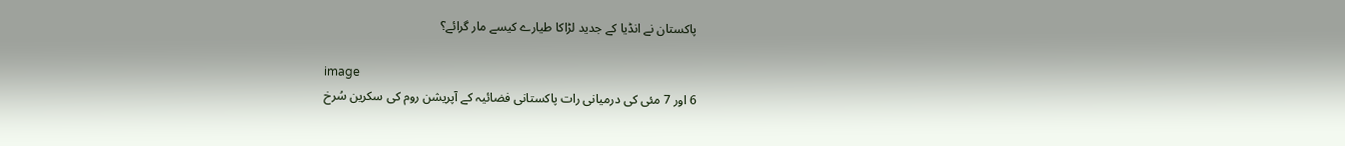پاکستان نے انڈیا کے جدید لڑاکا طیارے کیسے مار گرائے؟

image
6 اور 7 مئی کی درمیانی رات پاکستانی فضائیہ کے آپریشن روم کی سکرین سُرخ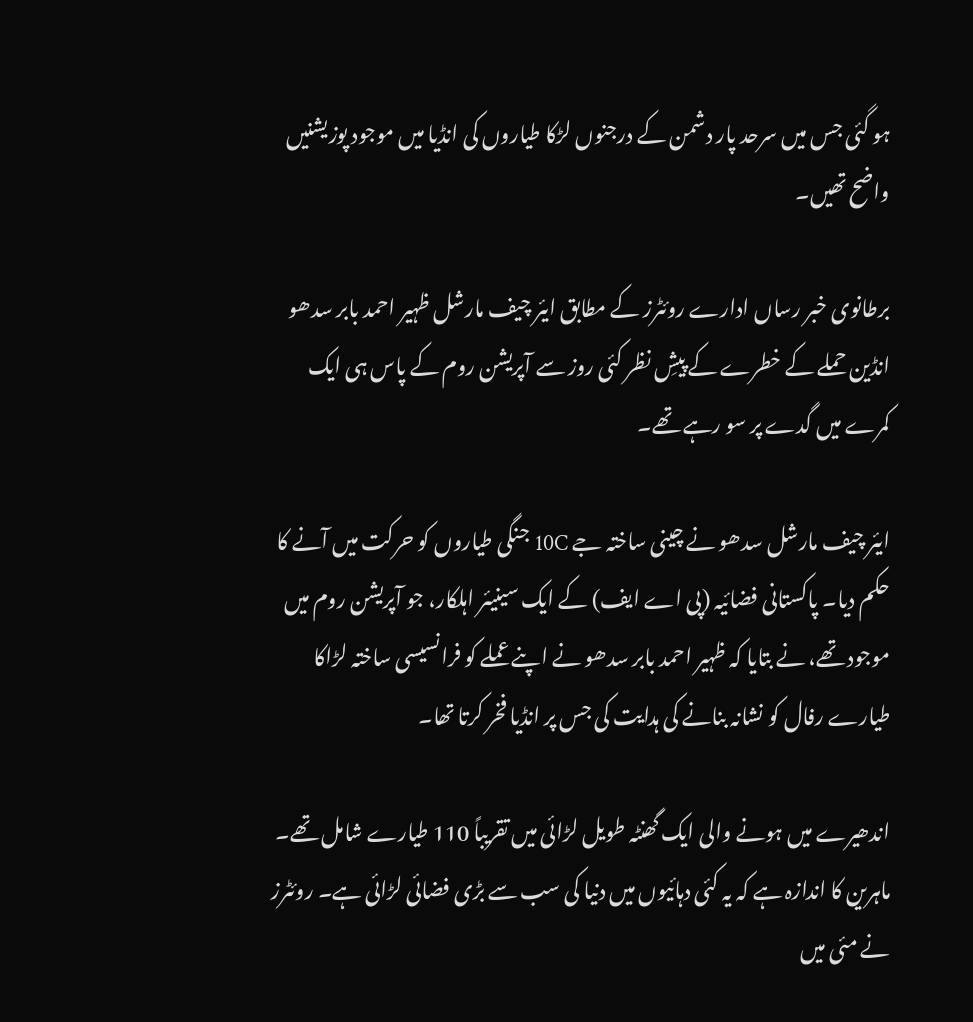ہو گئی جس میں سرحد پار دشمن کے درجنوں لڑکا طیاروں کی انڈیا میں موجود پوزیشنیں واضح تھیں۔

برطانوی خبر رساں ادارے روئٹرز کے مطابق ایئر چیف مارشل ظہیر احمد بابر سدھو انڈین حملے کے خطرے کے پیشِ نظر کئی روز سے آپریشن روم کے پاس ہی ایک کمرے میں گدے پر سو رہے تھے۔

ایئر چیف مارشل سدھو نے چینی ساختہ جے 10C جنگی طیاروں کو حرکت میں آنے کا حکم دیا۔ پاکستانی فضائیہ (پی اے ایف) کے ایک سینیئر اہلکار، جو آپریشن روم میں موجود تھے، نے بتایا کہ ظہیر احمد بابر سدھو نے اپنے عملے کو فرانسیسی ساختہ لڑاکا طیارے رفال کو نشانہ بنانے کی ہدایت کی جس پر انڈیا فخر کرتا تھا۔

اندھیرے میں ہونے والی ایک گھنٹہ طویل لڑائی میں تقریباً 110 طیارے شامل تھے۔ ماہرین کا اندازہ ہے کہ یہ کئی دہائیوں میں دنیا کی سب سے بڑی فضائی لڑائی ہے۔ روئٹرز نے مئی میں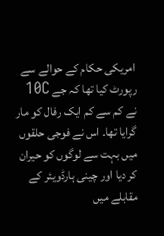امریکی حکام کے حوالے سے رپورٹ کیا تھا کہ جے 10C نے کم سے کم ایک رفال کو مار گرایا تھا۔ اس نے فوجی حلقوں میں بہت سے لوگوں کو حیران کر دیا اور چینی ہارڈویئر کے مقابلے میں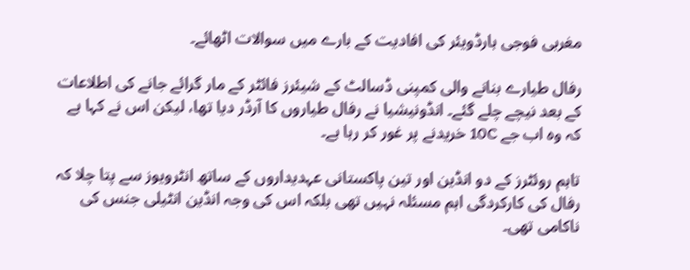مغربی فوجی ہارڈویئر کی افادیت کے بارے میں سوالات اٹھائے۔

رفال طیارے بنانے والی کمپنی ڈسالٹ کے شیئرز فائٹر کے مار گرائے جانے کی اطلاعات کے بعد نیچے چلے گئے۔ انڈونیشیا نے رفال طیاروں کا آرڈر دیا تھا، لیکن اس نے کہا ہے کہ وہ اب جے 10C خریدنے پر غور کر رہا ہے۔

تاہم روئٹرز کے دو انڈین اور تین پاکستانی عہدیداروں کے ساتھ انٹرویوز سے پتا چلا کہ رفال کی کارکردگی اہم مسئلہ نہیں تھی بلکہ اس کی وجہ انڈین انٹیلی جنس کی ناکامی تھی۔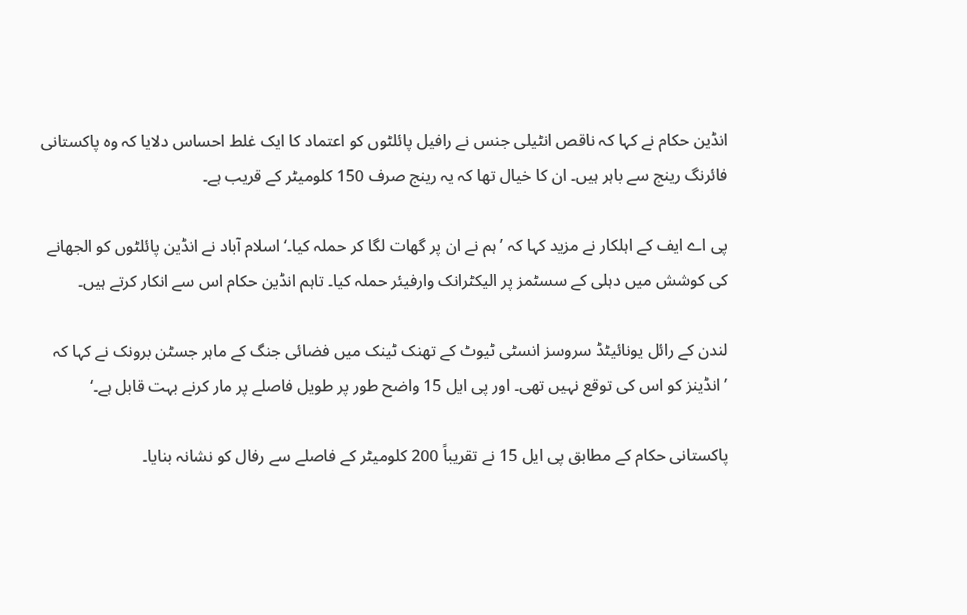انڈین حکام نے کہا کہ ناقص انٹیلی جنس نے رافیل پائلٹوں کو اعتماد کا ایک غلط احساس دلایا کہ وہ پاکستانی فائرنگ رینج سے باہر ہیں۔ ان کا خیال تھا کہ یہ رینج صرف 150 کلومیٹر کے قریب ہے۔

پی اے ایف کے اہلکار نے مزید کہا کہ ’ہم نے ان پر گھات لگا کر حملہ کیا۔‘ اسلام آباد نے انڈین پائلٹوں کو الجھانے کی کوشش میں دہلی کے سسٹمز پر الیکٹرانک وارفیئر حملہ کیا۔ تاہم انڈین حکام اس سے انکار کرتے ہیں۔

لندن کے رائل یونائیٹڈ سروسز انسٹی ٹیوٹ کے تھنک ٹینک میں فضائی جنگ کے ماہر جسٹن برونک نے کہا کہ ’انڈینز کو اس کی توقع نہیں تھی۔ اور پی ایل 15 واضح طور پر طویل فاصلے پر مار کرنے بہت قابل ہے۔‘

پاکستانی حکام کے مطابق پی ایل 15 نے تقریباً 200 کلومیٹر کے فاصلے سے رفال کو نشانہ بنایا۔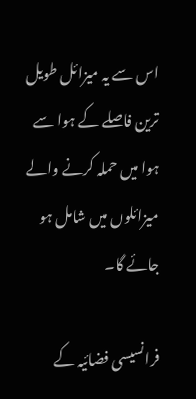اس سے یہ میزائل طویل ترین فاصلے کے ہوا سے ہوا میں حملہ کرنے والے میزائلوں میں شامل ہو جائے گا۔

فرانسیسی فضائیہ کے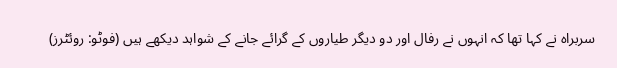سربراہ نے کہا تھا کہ انہوں نے رفال اور دو دیگر طیاروں کے گرائے جانے کے شواہد دیکھے ہیں (فوٹو: روئٹرز)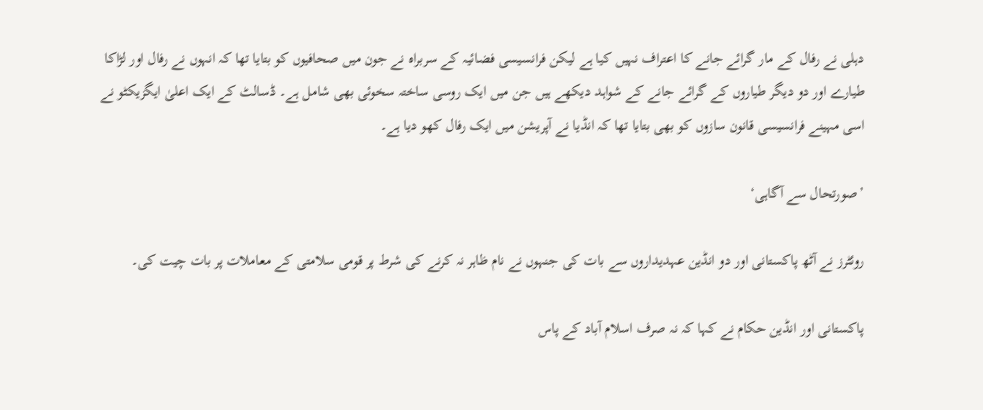دہلی نے رفال کے مار گرائے جانے کا اعتراف نہیں کیا ہے لیکن فرانسیسی فضائیہ کے سربراہ نے جون میں صحافیوں کو بتایا تھا کہ انہوں نے رفال اور لڑاکا طیارے اور دو دیگر طیاروں کے گرائے جانے کے شواہد دیکھے ہیں جن میں ایک روسی ساختہ سخوئی بھی شامل ہے۔ ڈسالٹ کے ایک اعلیٰ ایگزیکٹو نے اسی مہینے فرانسیسی قانون سازوں کو بھی بتایا تھا کہ انڈیا نے آپریشن میں ایک رفال کھو دیا ہے۔

’صورتحال سے آگاہی‘

روئٹرز نے آٹھ پاکستانی اور دو انڈین عہدیداروں سے بات کی جنہوں نے نام ظاہر نہ کرنے کی شرط پر قومی سلامتی کے معاملات پر بات چیت کی۔

پاکستانی اور انڈین حکام نے کہا کہ نہ صرف اسلام آباد کے پاس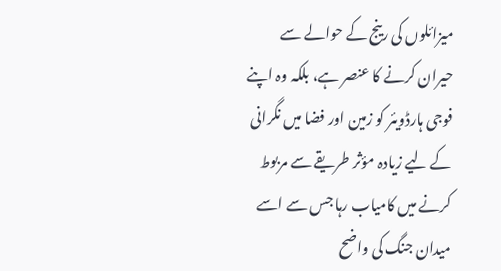میزائلوں کی رینج کے حوالے سے حیران کرنے کا عنصر ہے، بلکہ وہ اپنے فوجی ہارڈویئر کو زمین اور فضا میں نگرانی کے لیے زیادہ مؤثر طریقے سے مربوط کرنے میں کامیاب رہا جس سے اسے میدان جنگ کی واضح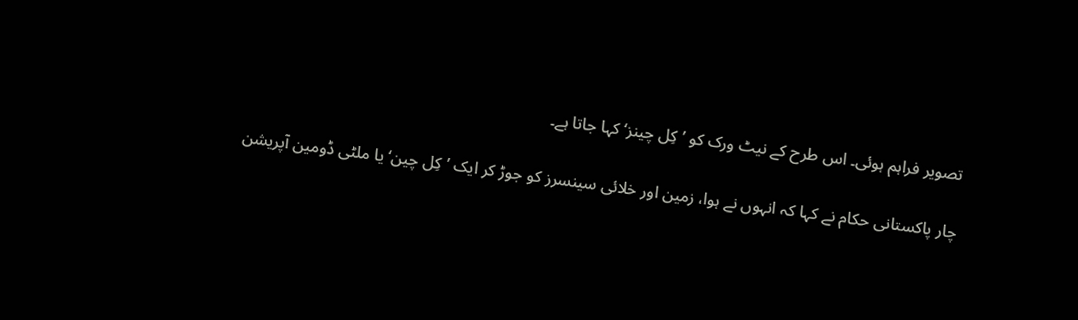تصویر فراہم ہوئی۔ اس طرح کے نیٹ ورک کو ’کِل چینز‘ کہا جاتا ہے۔

چار پاکستانی حکام نے کہا کہ انہوں نے ہوا، زمین اور خلائی سینسرز کو جوڑ کر ایک ’کِل چین‘ یا ملٹی ڈومین آپریشن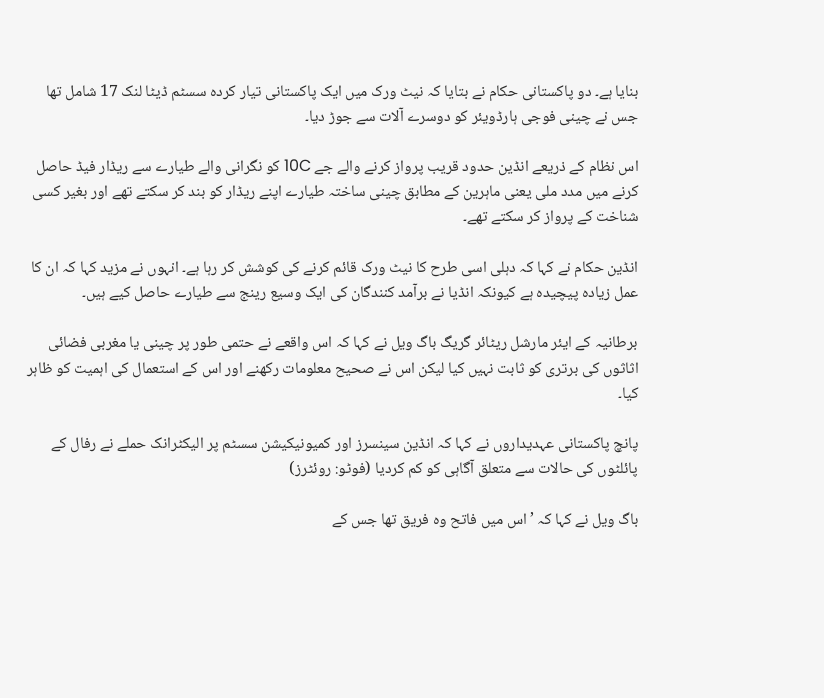بنایا ہے۔ دو پاکستانی حکام نے بتایا کہ نیٹ ورک میں ایک پاکستانی تیار کردہ سسٹم ڈیٹا لنک 17 شامل تھا جس نے چینی فوجی ہارڈویئر کو دوسرے آلات سے جوڑ دیا۔

اس نظام کے ذریعے انڈین حدود قریب پرواز کرنے والے جے 10C کو نگرانی والے طیارے سے ریڈار فیڈ حاصل کرنے میں مدد ملی یعنی ماہرین کے مطابق چینی ساختہ طیارے اپنے ریڈار کو بند کر سکتے تھے اور بغیر کسی شناخت کے پرواز کر سکتے تھے۔

انڈین حکام نے کہا کہ دہلی اسی طرح کا نیٹ ورک قائم کرنے کی کوشش کر رہا ہے۔ انہوں نے مزید کہا کہ ان کا عمل زیادہ پیچیدہ ہے کیونکہ انڈیا نے برآمد کنندگان کی ایک وسیع رینج سے طیارے حاصل کیے ہیں۔

برطانیہ کے ایئر مارشل ریٹائر گریگ باگ ویل نے کہا کہ اس واقعے نے حتمی طور پر چینی یا مغربی فضائی اثاثوں کی برتری کو ثابت نہیں کیا لیکن اس نے صحیح معلومات رکھنے اور اس کے استعمال کی اہمیت کو ظاہر کیا۔

پانچ پاکستانی عہدیداروں نے کہا کہ انڈین سینسرز اور کمیونیکیشن سسٹم پر الیکٹرانک حملے نے رفال کے پائلٹوں کی حالات سے متعلق آگاہی کو کم کردیا (فوٹو: روئٹرز)

باگ ویل نے کہا کہ ’اس میں فاتح وہ فریق تھا جس کے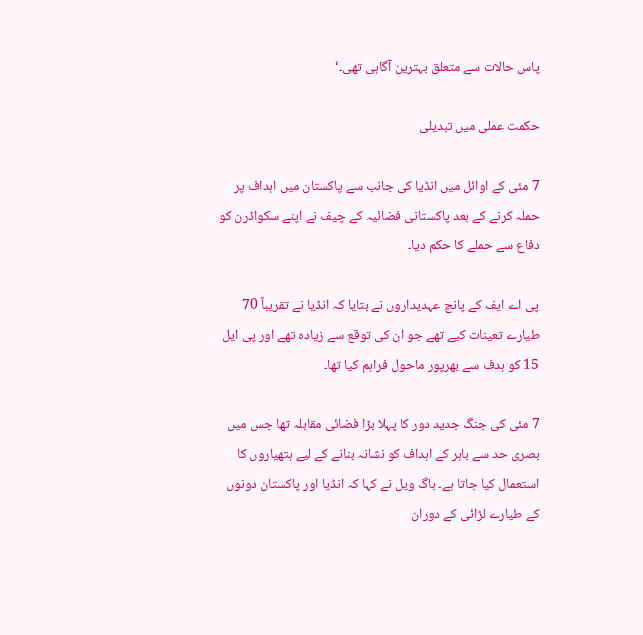پاس حالات سے متعلق بہترین آگاہی تھی۔‘

حکمت عملی میں تبدیلی

7 مئی کے اوائل میں انڈیا کی جانب سے پاکستان میں اہداف پر حملہ کرنے کے بعد پاکستانی فضائیہ کے چیف نے اپنے سکواڈرن کو دفاع سے حملے کا حکم دیا۔

پی اے ایف کے پانچ عہدیداروں نے بتایا کہ انڈیا نے تقریباً 70 طیارے تعینات کیے تھے جو ان کی توقع سے زیادہ تھے اور پی ایل 15 کو ہدف سے بھرپور ماحول فراہم کیا تھا۔

7 مئی کی جنگ جدید دور کا پہلا بڑا فضائی مقابلہ تھا جس میں بصری حد سے باہر کے اہداف کو نشانہ بنانے کے لیے ہتھیاروں کا استعمال کیا جاتا ہے۔ باگ ویل نے کہا کہ انڈیا اور پاکستان دونوں کے طیارے لڑائی کے دوران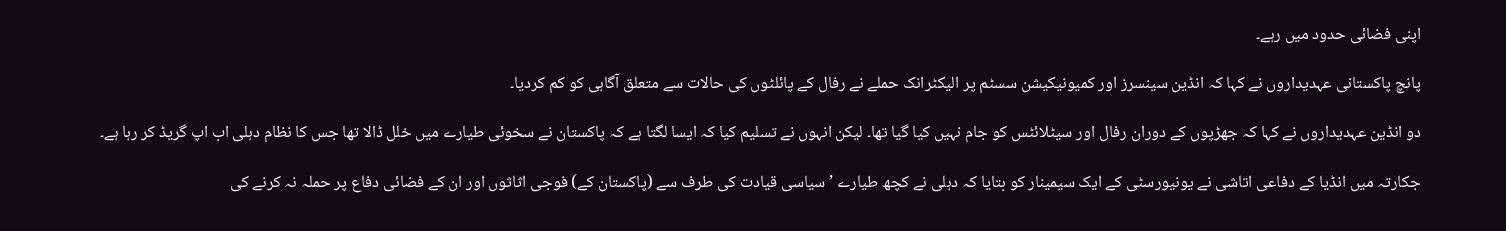اپنی فضائی حدود میں رہے۔

پانچ پاکستانی عہدیداروں نے کہا کہ انڈین سینسرز اور کمیونیکیشن سسٹم پر الیکٹرانک حملے نے رفال کے پائلٹوں کی حالات سے متعلق آگاہی کو کم کردیا۔

دو انڈین عہدیداروں نے کہا کہ جھڑپوں کے دوران رفال اور سیٹلائٹس کو جام نہیں کیا گیا تھا۔ لیکن انہوں نے تسلیم کیا کہ ایسا لگتا ہے کہ پاکستان نے سخوئی طیارے میں خلل ڈالا تھا جس کا نظام دہلی اب اپ گریڈ کر رہا ہے۔

جکارتہ میں انڈیا کے دفاعی اتاشی نے یونیورسٹی کے ایک سیمینار کو بتایا کہ دہلی نے کچھ طیارے ’سیاسی قیادت کی طرف سے (پاکستان کے) فوجی اثاثوں اور ان کے فضائی دفاع پر حملہ نہ کرنے کی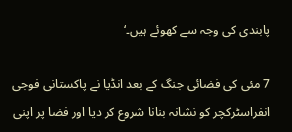پابندی کی وجہ سے کھوئے ہیں۔‘

7 مئی کی فضائی جنگ کے بعد انڈیا نے پاکستانی فوجی انفراسٹرکچر کو نشانہ بنانا شروع کر دیا اور فضا پر اپنی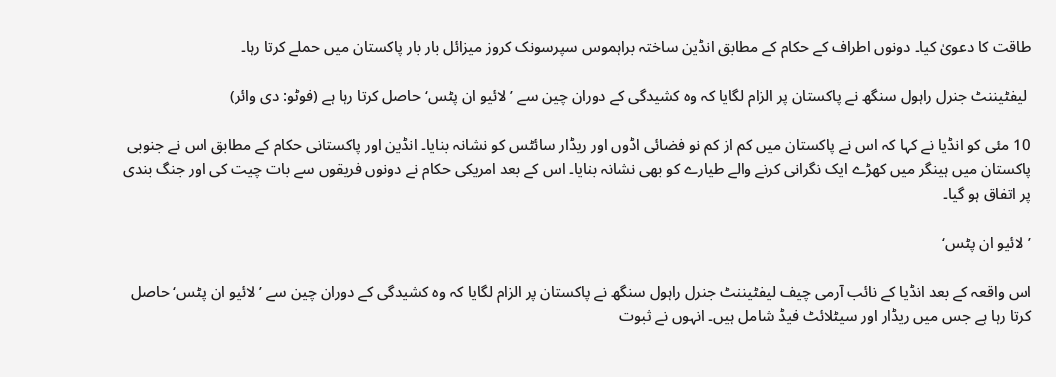طاقت کا دعویٰ کیا۔ دونوں اطراف کے حکام کے مطابق انڈین ساختہ براہموس سپرسونک کروز میزائل بار بار پاکستان میں حملے کرتا رہا۔

 لیفٹیننٹ جنرل راہول سنگھ نے پاکستان پر الزام لگایا کہ وہ کشیدگی کے دوران چین سے ’لائیو ان پٹس‘ حاصل کرتا رہا ہے (فوٹو: دی وائر)

10 مئی کو انڈیا نے کہا کہ اس نے پاکستان میں کم از کم نو فضائی اڈوں اور ریڈار سائٹس کو نشانہ بنایا۔ انڈین اور پاکستانی حکام کے مطابق اس نے جنوبی پاکستان میں ہینگر میں کھڑے ایک نگرانی کرنے والے طیارے کو بھی نشانہ بنایا۔ اس کے بعد امریکی حکام نے دونوں فریقوں سے بات چیت کی اور جنگ بندی پر اتفاق ہو گیا۔

’لائیو ان پٹس‘

اس واقعہ کے بعد انڈیا کے نائب آرمی چیف لیفٹیننٹ جنرل راہول سنگھ نے پاکستان پر الزام لگایا کہ وہ کشیدگی کے دوران چین سے ’لائیو ان پٹس‘ حاصل کرتا رہا ہے جس میں ریڈار اور سیٹلائٹ فیڈ شامل ہیں۔ انہوں نے ثبوت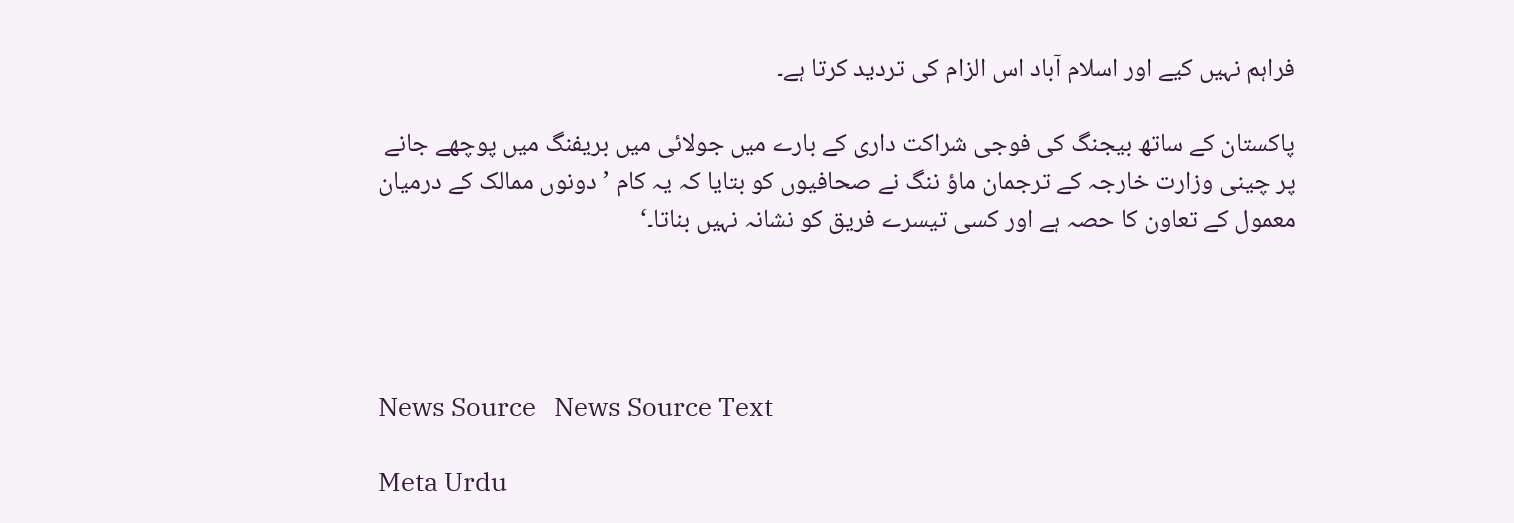فراہم نہیں کیے اور اسلام آباد اس الزام کی تردید کرتا ہے۔

پاکستان کے ساتھ بیجنگ کی فوجی شراکت داری کے بارے میں جولائی میں بریفنگ میں پوچھے جانے پر چینی وزارت خارجہ کے ترجمان ماؤ ننگ نے صحافیوں کو بتایا کہ یہ کام ’دونوں ممالک کے درمیان معمول کے تعاون کا حصہ ہے اور کسی تیسرے فریق کو نشانہ نہیں بناتا۔‘




News Source   News Source Text

Meta Urdu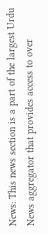News: This news section is a part of the largest Urdu News aggregator that provides access to over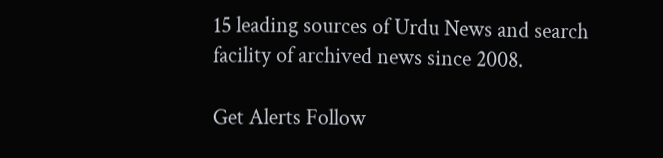15 leading sources of Urdu News and search facility of archived news since 2008.

Get Alerts Follow